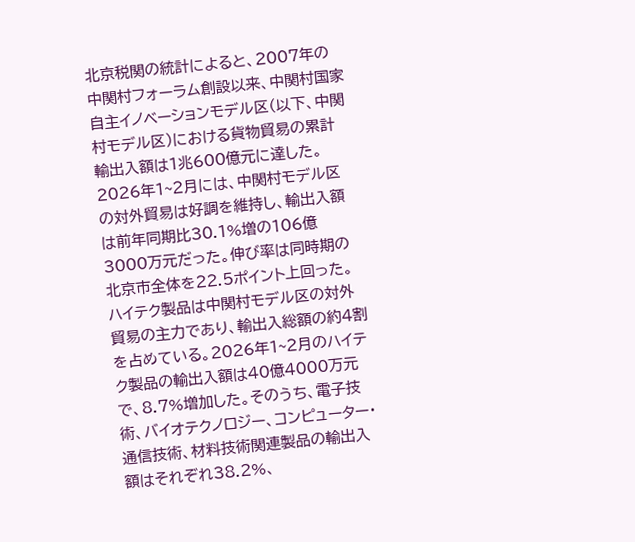北京税関の統計によると、2007年の中関村フォーラム創設以来、中関村国家自主イノベーションモデル区(以下、中関村モデル区)における貨物貿易の累計輸出入額は1兆600億元に達した。
2026年1~2月には、中関村モデル区の対外貿易は好調を維持し、輸出入額は前年同期比30.1%増の106億3000万元だった。伸び率は同時期の北京市全体を22.5ポイント上回った。
ハイテク製品は中関村モデル区の対外貿易の主力であり、輸出入総額の約4割を占めている。2026年1~2月のハイテク製品の輸出入額は40億4000万元で、8.7%増加した。そのうち、電子技術、バイオテクノロジー、コンピューター・通信技術、材料技術関連製品の輸出入額はそれぞれ38.2%、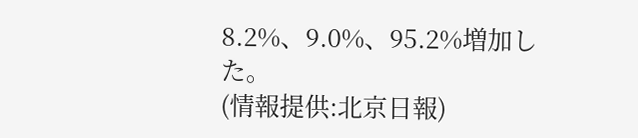8.2%、9.0%、95.2%増加した。
(情報提供:北京日報)